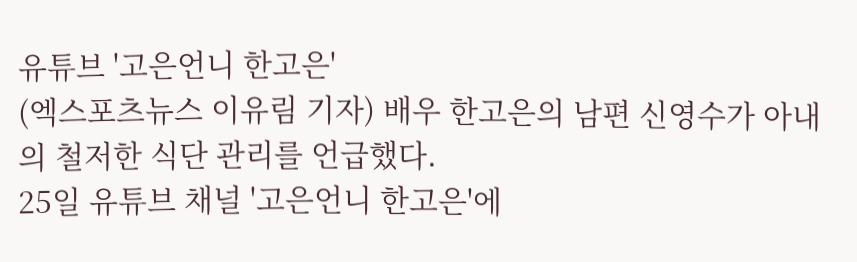유튜브 '고은언니 한고은'
(엑스포츠뉴스 이유림 기자) 배우 한고은의 남편 신영수가 아내의 철저한 식단 관리를 언급했다.
25일 유튜브 채널 '고은언니 한고은'에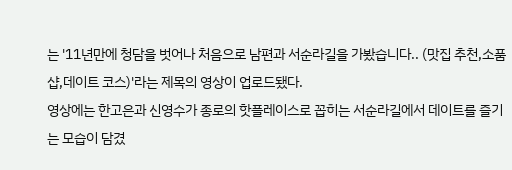는 '11년만에 청담을 벗어나 처음으로 남편과 서순라길을 가봤습니다.. (맛집 추천,소품샵,데이트 코스)'라는 제목의 영상이 업로드됐다.
영상에는 한고은과 신영수가 종로의 핫플레이스로 꼽히는 서순라길에서 데이트를 즐기는 모습이 담겼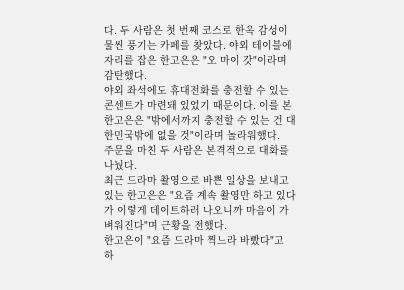다. 두 사람은 첫 번째 코스로 한옥 감성이 물씬 풍기는 카페를 찾았다. 야외 테이블에 자리를 잡은 한고은은 "오 마이 갓"이라며 감탄했다.
야외 좌석에도 휴대전화를 충전할 수 있는 콘센트가 마련돼 있었기 때문이다. 이를 본 한고은은 "밖에서까지 충전할 수 있는 건 대한민국밖에 없을 것"이라며 놀라워했다.
주문을 마친 두 사람은 본격적으로 대화를 나눴다.
최근 드라마 촬영으로 바쁜 일상을 보내고 있는 한고은은 "요즘 계속 촬영만 하고 있다가 이렇게 데이트하러 나오니까 마음이 가벼워진다"며 근황을 전했다.
한고은이 "요즘 드라마 찍느라 바빴다"고 하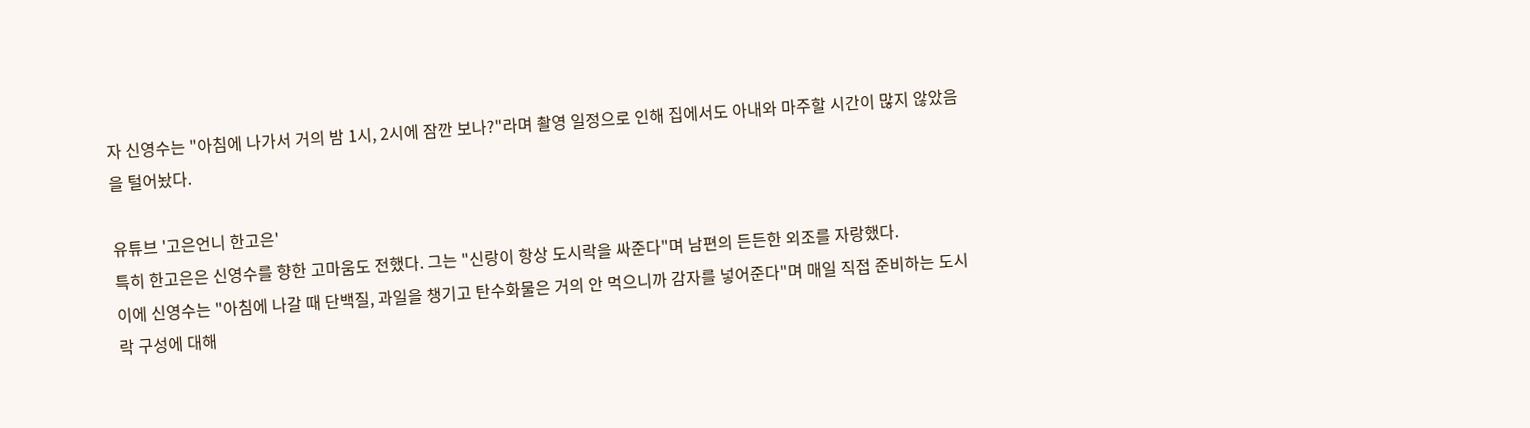자 신영수는 "아침에 나가서 거의 밤 1시, 2시에 잠깐 보나?"라며 촬영 일정으로 인해 집에서도 아내와 마주할 시간이 많지 않았음을 털어놨다.

유튜브 '고은언니 한고은'
특히 한고은은 신영수를 향한 고마움도 전했다. 그는 "신랑이 항상 도시락을 싸준다"며 남편의 든든한 외조를 자랑했다.
이에 신영수는 "아침에 나갈 때 단백질, 과일을 챙기고 탄수화물은 거의 안 먹으니까 감자를 넣어준다"며 매일 직접 준비하는 도시락 구성에 대해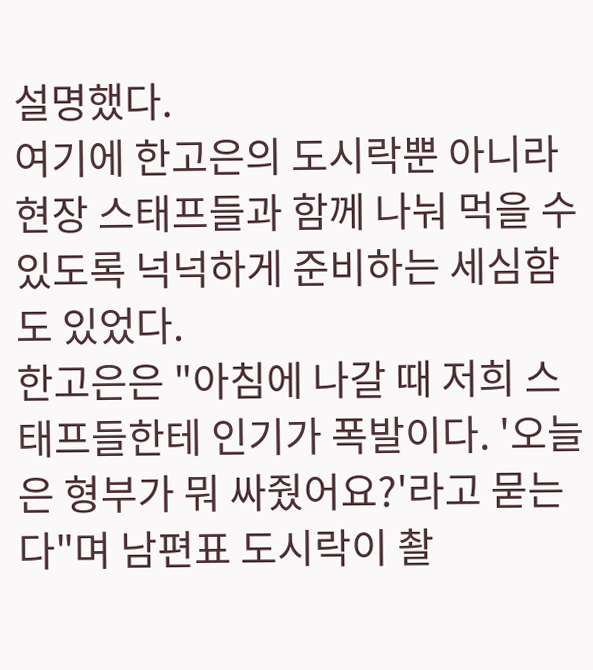설명했다.
여기에 한고은의 도시락뿐 아니라 현장 스태프들과 함께 나눠 먹을 수 있도록 넉넉하게 준비하는 세심함도 있었다.
한고은은 "아침에 나갈 때 저희 스태프들한테 인기가 폭발이다. '오늘은 형부가 뭐 싸줬어요?'라고 묻는다"며 남편표 도시락이 촬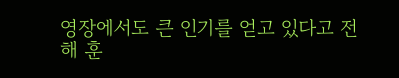영장에서도 큰 인기를 얻고 있다고 전해 훈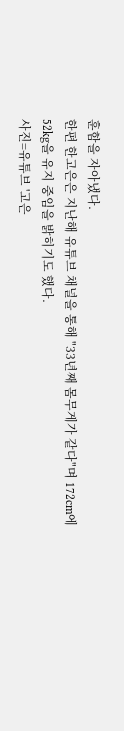훈함을 자아냈다.
한편 한고은은 지난해 유튜브 채널을 통해 "33년째 몸무게가 같다"며 172cm에 52kg을 유지 중임을 밝히기도 했다.
사진=유튜브 '고은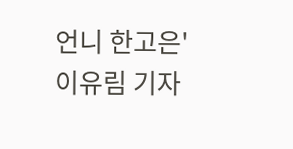언니 한고은'
이유림 기자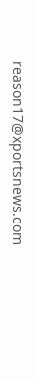reason17@xportsnews.com